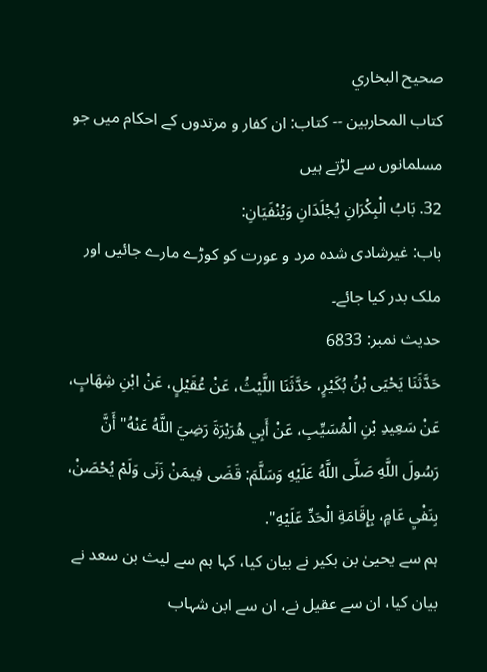صحيح البخاري
كتاب المحاربين -- کتاب: ان کفار و مرتدوں کے احکام میں جو مسلمانوں سے لڑتے ہیں
32. بَابُ الْبِكْرَانِ يُجْلَدَانِ وَيُنْفَيَانِ:
باب: غیرشادی شدہ مرد و عورت کو کوڑے مارے جائیں اور ملک بدر کیا جائے۔
حدیث نمبر: 6833
حَدَّثَنَا يَحْيَى بْنُ بُكَيْرٍ، حَدَّثَنَا اللَّيْثُ، عَنْ عُقَيْلٍ، عَنْ ابْنِ شِهَابٍ، عَنْ سَعِيدِ بْنِ الْمُسَيِّبِ، عَنْ أَبِي هُرَيْرَةَ رَضِيَ اللَّهُ عَنْهُ" أَنَّ رَسُولَ اللَّهِ صَلَّى اللَّهُ عَلَيْهِ وَسَلَّمَ: قَضَى فِيمَنْ زَنَى وَلَمْ يُحْصَنْ، بِنَفْيِ عَامٍ، بِإِقَامَةِ الْحَدِّ عَلَيْهِ".
ہم سے یحییٰ بن بکیر نے بیان کیا، کہا ہم سے لیث بن سعد نے بیان کیا، ان سے عقیل نے، ان سے ابن شہاب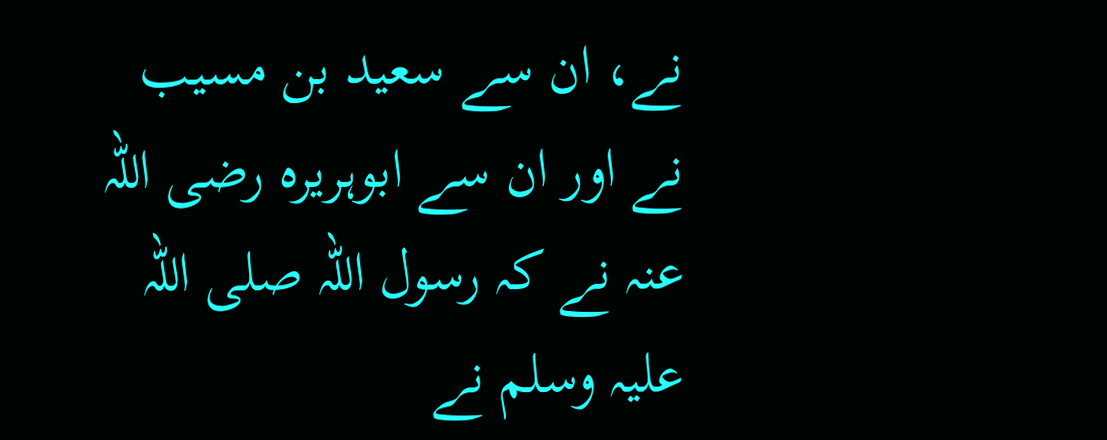نے، ان سے سعید بن مسیب نے اور ان سے ابوہریرہ رضی اللہ عنہ نے کہ رسول اللہ صلی اللہ علیہ وسلم نے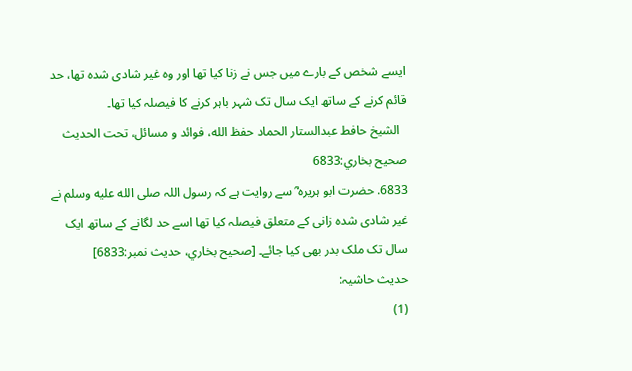ایسے شخص کے بارے میں جس نے زنا کیا تھا اور وہ غیر شادی شدہ تھا، حد قائم کرنے کے ساتھ ایک سال تک شہر باہر کرنے کا فیصلہ کیا تھا۔
  الشيخ حافط عبدالستار الحماد حفظ الله، فوائد و مسائل، تحت الحديث صحيح بخاري:6833
6833. حضرت ابو ہریرہ ؓ سے روایت ہے کہ رسول اللہ صلى الله عليه وسلم نے غیر شادی شدہ زانی کے متعلق فیصلہ کیا تھا اسے حد لگانے کے ساتھ ایک سال تک ملک بدر بھی کیا جائے۔ [صحيح بخاري، حديث نمبر:6833]
حدیث حاشیہ:
(1)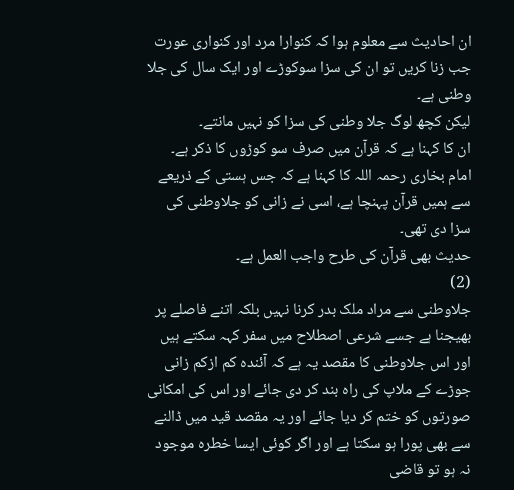ان احادیث سے معلوم ہوا کہ کنوارا مرد اور کنواری عورت جب زنا کریں تو ان کی سزا سوکوڑے اور ایک سال کی جلا وطنی ہے۔
لیکن کچھ لوگ جلا وطنی کی سزا کو نہیں مانتے۔
ان کا کہنا ہے کہ قرآن میں صرف سو کوڑوں کا ذکر ہے۔
امام بخاری رحمہ اللہ کا کہنا ہے کہ جس ہستی کے ذریعے سے ہمیں قرآن پہنچا ہے، اسی نے زانی کو جلاوطنی کی سزا دی تھی۔
حدیث بھی قرآن کی طرح واجب العمل ہے۔
(2)
جلاوطنی سے مراد ملک بدر کرنا نہیں بلکہ اتنے فاصلے پر بھیجنا ہے جسے شرعی اصطلاح میں سفر کہہ سکتے ہیں اور اس جلاوطنی کا مقصد یہ ہے کہ آئندہ کم ازکم زانی جوڑے کے ملاپ کی راہ بند کر دی جائے اور اس کی امکانی صورتوں کو ختم کر دیا جائے اور یہ مقصد قید میں ڈالنے سے بھی پورا ہو سکتا ہے اور اگر کوئی ایسا خطرہ موجود نہ ہو تو قاضی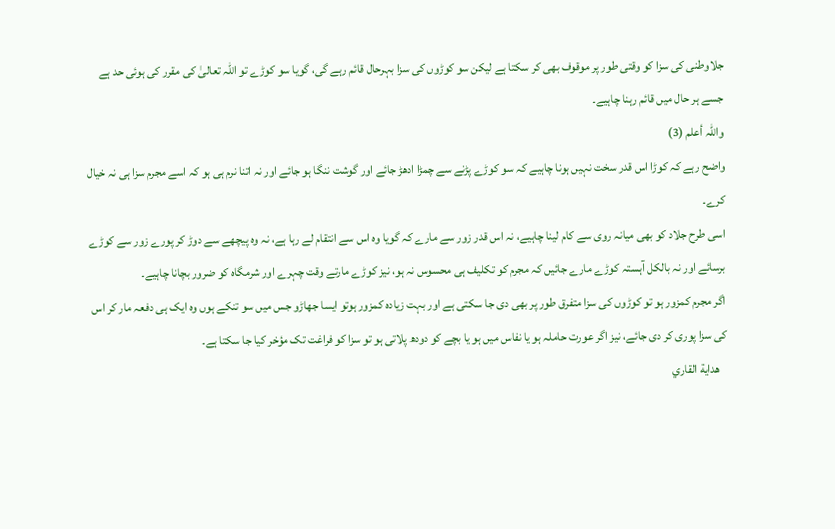جلاوطنی کی سزا کو وقتی طور پر موقوف بھی کر سکتا ہے لیکن سو کوڑوں کی سزا بہرحال قائم رہے گی، گویا سو کوڑے تو اللہ تعالیٰ کی مقرر کی ہوئی حد ہے جسے ہر حال میں قائم رہنا چاہیے۔
واللہ أعلم (3)
واضح رہے کہ کوڑا اس قدر سخت نہیں ہونا چاہیے کہ سو کوڑے پڑنے سے چمڑا ادھڑ جائے اور گوشت ننگا ہو جائے اور نہ اتنا نرم ہی ہو کہ اسے مجرم سزا ہی نہ خیال کرے۔
اسی طرح جلاد کو بھی میانہ روی سے کام لینا چاہیے، نہ اس قدر زور سے مارے کہ گویا وہ اس سے انتقام لے رہا ہے، نہ وہ پیچھے سے دوڑ کر پورے زور سے کوڑے برسائے اور نہ بالکل آہستہ کوڑے مارے جائیں کہ مجرم کو تکلیف ہی محسوس نہ ہو، نیز کوڑے مارتے وقت چہرے اور شرمگاہ کو ضرور بچانا چاہیے۔
اگر مجرم کمزور ہو تو کوڑوں کی سزا متفرق طور پر بھی دی جا سکتی ہے اور بہت زیادہ کمزور ہوتو ایسا جھاڑو جس میں سو تنکے ہوں وہ ایک ہی دفعہ مار کر اس کی سزا پوری کر دی جائے، نیز اگر عورت حاملہ ہو یا نفاس میں ہو یا بچے کو دودھ پلاتی ہو تو سزا کو فراغت تک مؤخر کیا جا سکتا ہے۔
   هداية القاري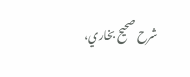شرح صحيح بخاري،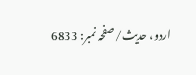اردو، حدیث/صفحہ نمبر: 6833